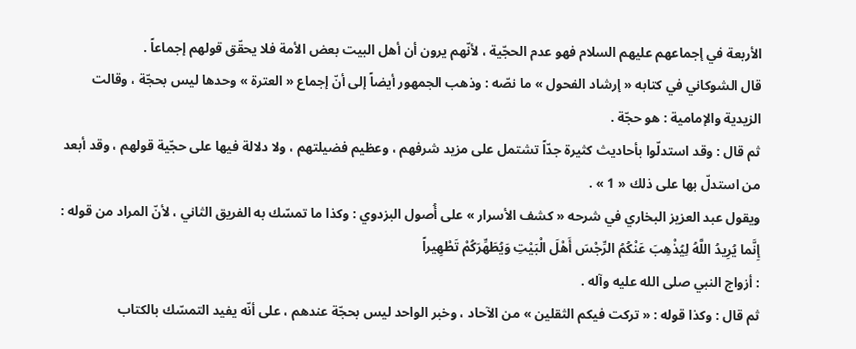الأربعة في إجماعهم عليهم السلام فهو عدم الحجّية ، لأنّهم يرون أن أهل البيت بعض الأمة فلا يحقّق قولهم إجماعاً .
قال الشوكاني في كتابه « إرشاد الفحول » ما نصّه : وذهب الجمهور أيضاً إلى أنّ إجماع « العترة » وحدها ليس بحجّة ، وقالت الزيدية والإمامية : هو حجّة .
ثم قال : وقد استدلّوا بأحاديث كثيرة جدّاً تشتمل على مزيد شرفهم ، وعظيم فضيلتهم ، ولا دلالة فيها على حجّية قولهم ، وقد أبعد من استدلّ بها على ذلك « 1 » .
ويقول عبد العزيز البخاري في شرحه « كشف الأسرار » على أُصول البزدوي : وكذا ما تمسّك به الفريق الثاني ، لأنّ المراد من قوله :
إِنَّما يُرِيدُ اللَّهُ لِيُذْهِبَ عَنْكُمُ الرِّجْسَ أَهْلَ الْبَيْتِ وَيُطَهِّرَكُمْ تَطْهِيراً
: أزواج النبي صلى الله عليه وآله .
ثم قال : وكذا قوله : « تركت فيكم الثقلين » من الآحاد ، وخبر الواحد ليس بحجّة عندهم ، على أنّه يفيد التمسّك بالكتاب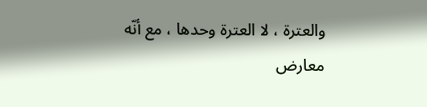والعترة ، لا العترة وحدها ، مع أنّه معارض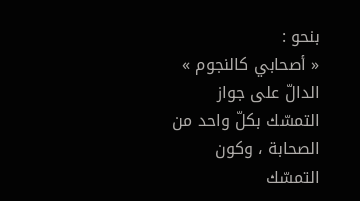بنحو :
« أصحابي كالنجوم » الدالّ على جواز التمسّك بكلّ واحد من الصحابة ، وكون التمسّك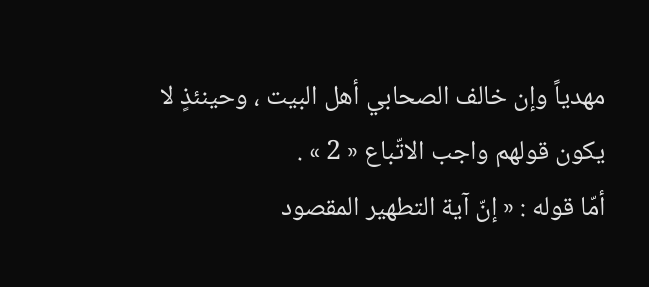مهدياً وإن خالف الصحابي أهل البيت ، وحينئذٍ لا يكون قولهم واجب الاتّباع « 2 » .
أمّا قوله : « إنّ آية التطهير المقصود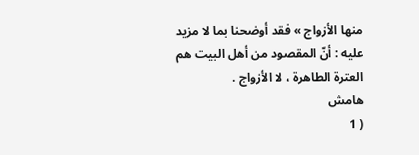منها الأزواج » فقد أوضحنا بما لا مزيد عليه : أنّ المقصود من أهل البيت هم العترة الطاهرة ، لا الأزواج .
هامش
( 1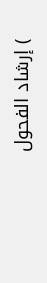) إرشاد الفحول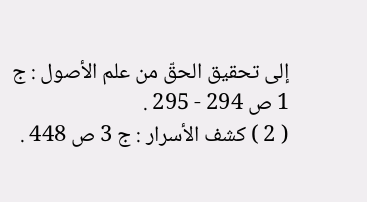إلى تحقيق الحقّ من علم الأصول : ج 1 ص 294 - 295 .
( 2 ) كشف الأسرار : ج 3 ص 448 .